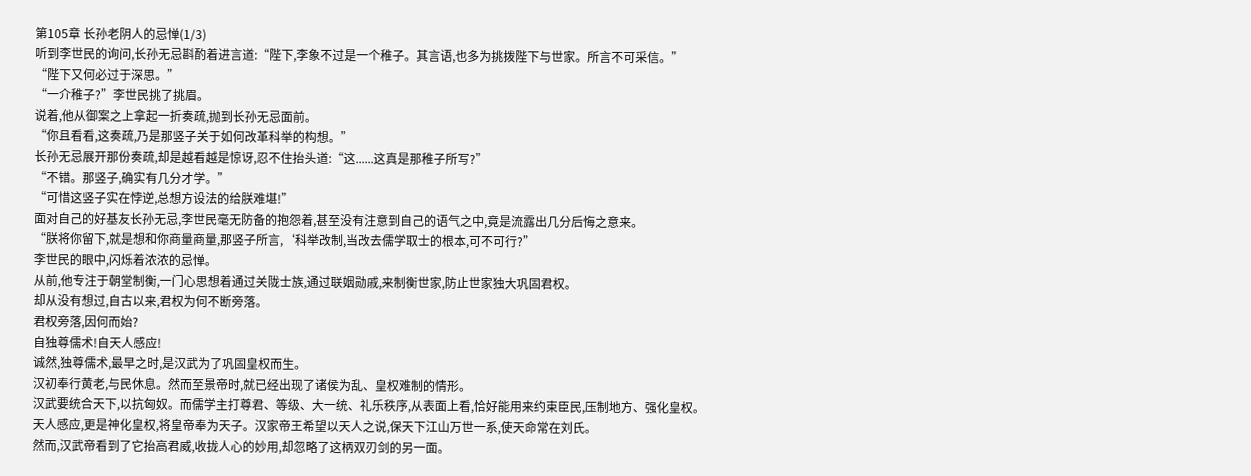第105章 长孙老阴人的忌惮(1/3)
听到李世民的询问,长孙无忌斟酌着进言道:“陛下,李象不过是一个稚子。其言语,也多为挑拨陛下与世家。所言不可采信。”
“陛下又何必过于深思。”
“一介稚子?”李世民挑了挑眉。
说着,他从御案之上拿起一折奏疏,抛到长孙无忌面前。
“你且看看,这奏疏,乃是那竖子关于如何改革科举的构想。”
长孙无忌展开那份奏疏,却是越看越是惊讶,忍不住抬头道:“这......这真是那稚子所写?”
“不错。那竖子,确实有几分才学。”
“可惜这竖子实在悖逆,总想方设法的给朕难堪!”
面对自己的好基友长孙无忌,李世民毫无防备的抱怨着,甚至没有注意到自己的语气之中,竟是流露出几分后悔之意来。
“朕将你留下,就是想和你商量商量,那竖子所言,‘科举改制,当改去儒学取士的根本,可不可行?”
李世民的眼中,闪烁着浓浓的忌惮。
从前,他专注于朝堂制衡,一门心思想着通过关陇士族,通过联姻勋戚,来制衡世家,防止世家独大巩固君权。
却从没有想过,自古以来,君权为何不断旁落。
君权旁落,因何而始?
自独尊儒术!自天人感应!
诚然,独尊儒术,最早之时,是汉武为了巩固皇权而生。
汉初奉行黄老,与民休息。然而至景帝时,就已经出现了诸侯为乱、皇权难制的情形。
汉武要统合天下,以抗匈奴。而儒学主打尊君、等级、大一统、礼乐秩序,从表面上看,恰好能用来约束臣民,压制地方、强化皇权。
天人感应,更是神化皇权,将皇帝奉为天子。汉家帝王希望以天人之说,保天下江山万世一系,使天命常在刘氏。
然而,汉武帝看到了它抬高君威,收拢人心的妙用,却忽略了这柄双刃剑的另一面。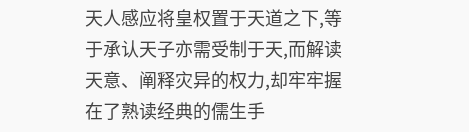天人感应将皇权置于天道之下,等于承认天子亦需受制于天,而解读天意、阐释灾异的权力,却牢牢握在了熟读经典的儒生手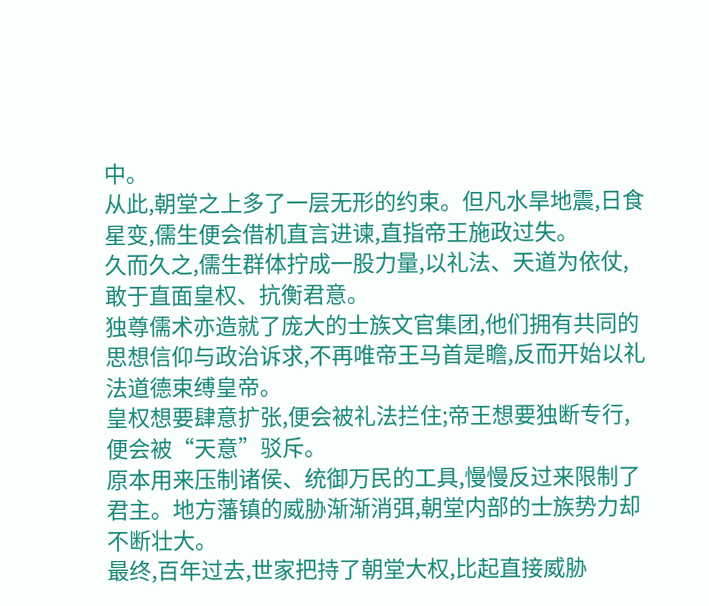中。
从此,朝堂之上多了一层无形的约束。但凡水旱地震,日食星变,儒生便会借机直言进谏,直指帝王施政过失。
久而久之,儒生群体拧成一股力量,以礼法、天道为依仗,敢于直面皇权、抗衡君意。
独尊儒术亦造就了庞大的士族文官集团,他们拥有共同的思想信仰与政治诉求,不再唯帝王马首是瞻,反而开始以礼法道德束缚皇帝。
皇权想要肆意扩张,便会被礼法拦住;帝王想要独断专行,便会被“天意”驳斥。
原本用来压制诸侯、统御万民的工具,慢慢反过来限制了君主。地方藩镇的威胁渐渐消弭,朝堂内部的士族势力却不断壮大。
最终,百年过去,世家把持了朝堂大权,比起直接威胁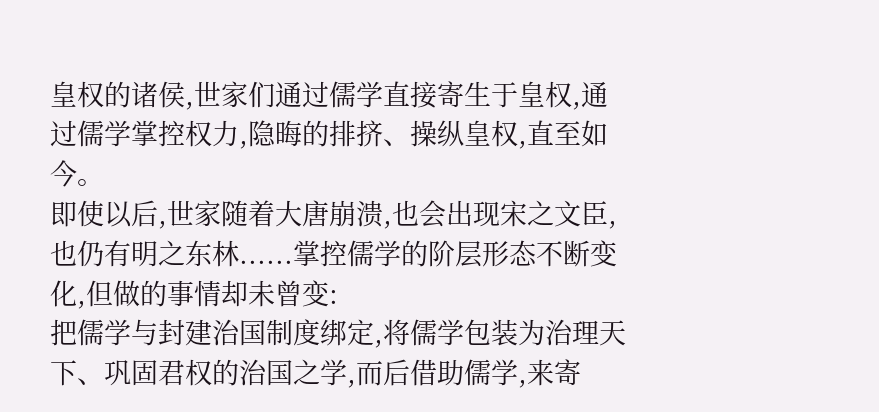皇权的诸侯,世家们通过儒学直接寄生于皇权,通过儒学掌控权力,隐晦的排挤、操纵皇权,直至如今。
即使以后,世家随着大唐崩溃,也会出现宋之文臣,也仍有明之东林......掌控儒学的阶层形态不断变化,但做的事情却未曾变:
把儒学与封建治国制度绑定,将儒学包装为治理天下、巩固君权的治国之学,而后借助儒学,来寄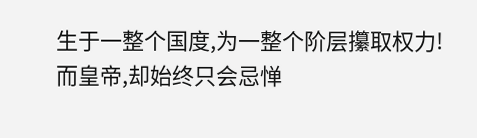生于一整个国度,为一整个阶层攥取权力!
而皇帝,却始终只会忌惮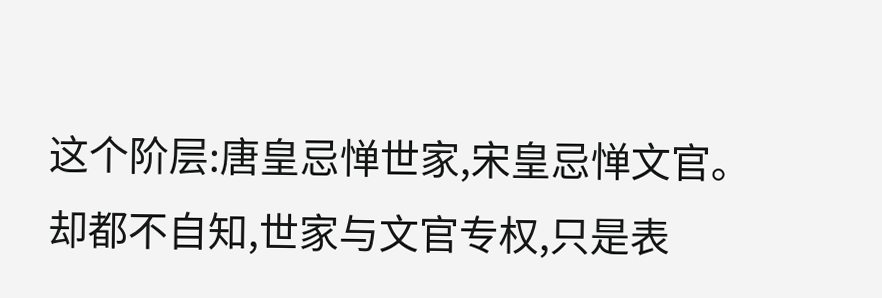这个阶层:唐皇忌惮世家,宋皇忌惮文官。
却都不自知,世家与文官专权,只是表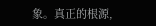象。真正的根源,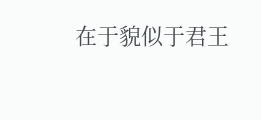在于貌似于君王